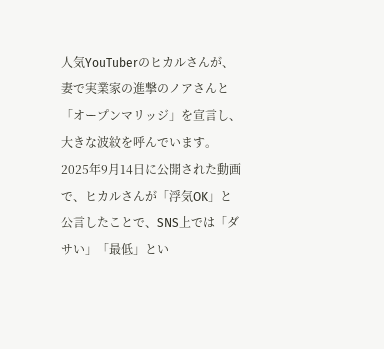人気YouTuberのヒカルさんが、妻で実業家の進撃のノアさんと「オープンマリッジ」を宣言し、大きな波紋を呼んでいます。
2025年9月14日に公開された動画で、ヒカルさんが「浮気OK」と公言したことで、SNS上では「ダサい」「最低」とい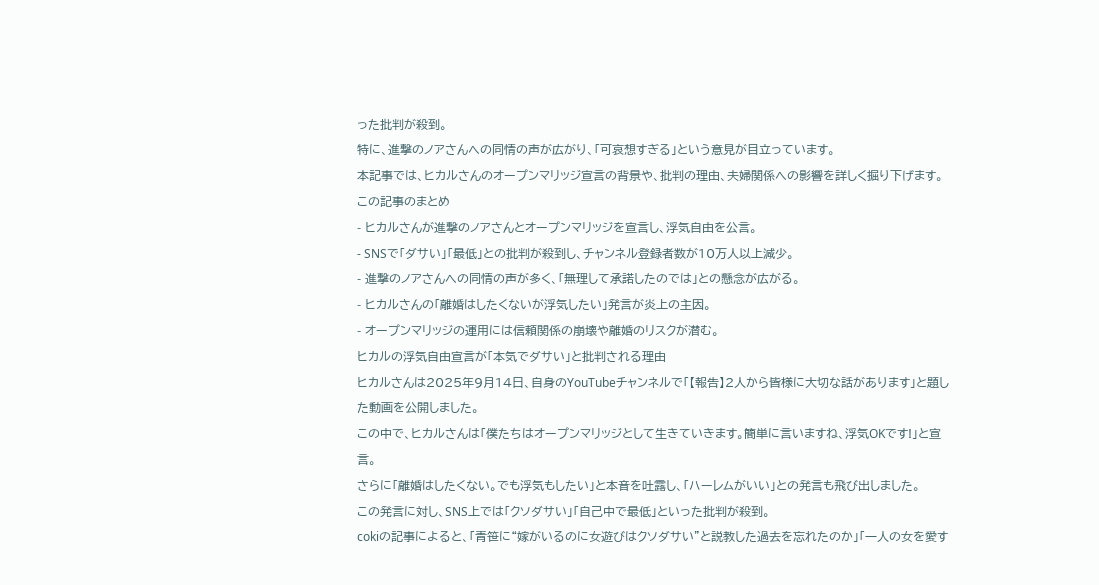った批判が殺到。
特に、進撃のノアさんへの同情の声が広がり、「可哀想すぎる」という意見が目立っています。
本記事では、ヒカルさんのオープンマリッジ宣言の背景や、批判の理由、夫婦関係への影響を詳しく掘り下げます。
この記事のまとめ
- ヒカルさんが進撃のノアさんとオープンマリッジを宣言し、浮気自由を公言。
- SNSで「ダサい」「最低」との批判が殺到し、チャンネル登録者数が10万人以上減少。
- 進撃のノアさんへの同情の声が多く、「無理して承諾したのでは」との懸念が広がる。
- ヒカルさんの「離婚はしたくないが浮気したい」発言が炎上の主因。
- オープンマリッジの運用には信頼関係の崩壊や離婚のリスクが潜む。
ヒカルの浮気自由宣言が「本気でダサい」と批判される理由
ヒカルさんは2025年9月14日、自身のYouTubeチャンネルで「【報告】2人から皆様に大切な話があります」と題した動画を公開しました。
この中で、ヒカルさんは「僕たちはオープンマリッジとして生きていきます。簡単に言いますね、浮気OKです!」と宣言。
さらに「離婚はしたくない。でも浮気もしたい」と本音を吐露し、「ハーレムがいい」との発言も飛び出しました。
この発言に対し、SNS上では「クソダサい」「自己中で最低」といった批判が殺到。
cokiの記事によると、「青笹に“嫁がいるのに女遊びはクソダサい”と説教した過去を忘れたのか」「一人の女を愛す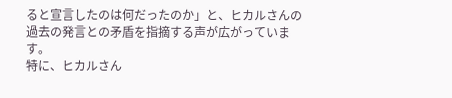ると宣言したのは何だったのか」と、ヒカルさんの過去の発言との矛盾を指摘する声が広がっています。
特に、ヒカルさん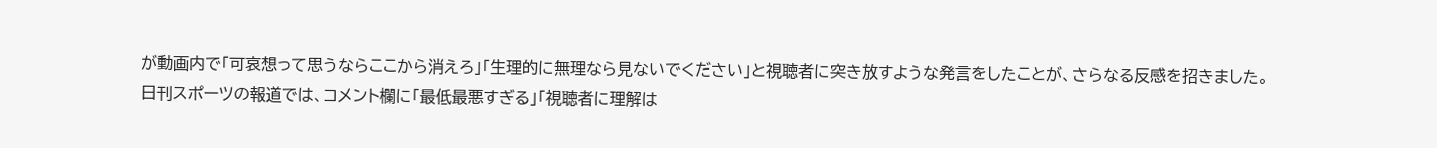が動画内で「可哀想って思うならここから消えろ」「生理的に無理なら見ないでください」と視聴者に突き放すような発言をしたことが、さらなる反感を招きました。
日刊スポーツの報道では、コメント欄に「最低最悪すぎる」「視聴者に理解は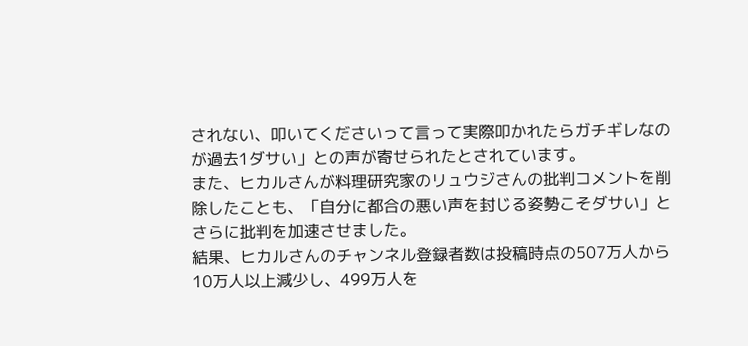されない、叩いてくださいって言って実際叩かれたらガチギレなのが過去1ダサい」との声が寄せられたとされています。
また、ヒカルさんが料理研究家のリュウジさんの批判コメントを削除したことも、「自分に都合の悪い声を封じる姿勢こそダサい」とさらに批判を加速させました。
結果、ヒカルさんのチャンネル登録者数は投稿時点の507万人から10万人以上減少し、499万人を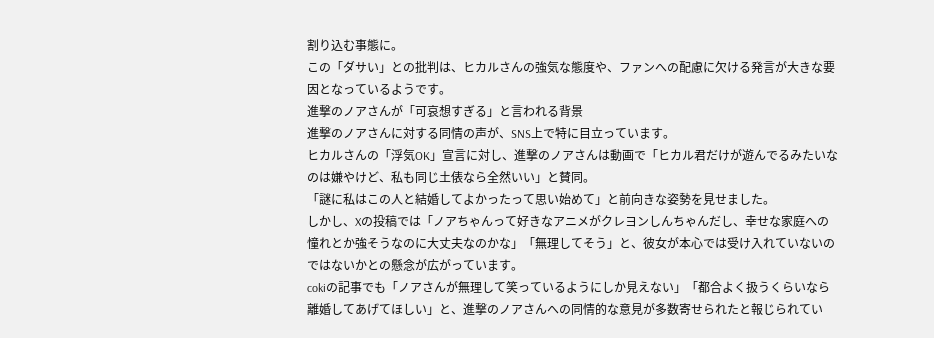割り込む事態に。
この「ダサい」との批判は、ヒカルさんの強気な態度や、ファンへの配慮に欠ける発言が大きな要因となっているようです。
進撃のノアさんが「可哀想すぎる」と言われる背景
進撃のノアさんに対する同情の声が、SNS上で特に目立っています。
ヒカルさんの「浮気OK」宣言に対し、進撃のノアさんは動画で「ヒカル君だけが遊んでるみたいなのは嫌やけど、私も同じ土俵なら全然いい」と賛同。
「謎に私はこの人と結婚してよかったって思い始めて」と前向きな姿勢を見せました。
しかし、Xの投稿では「ノアちゃんって好きなアニメがクレヨンしんちゃんだし、幸せな家庭への憧れとか強そうなのに大丈夫なのかな」「無理してそう」と、彼女が本心では受け入れていないのではないかとの懸念が広がっています。
cokiの記事でも「ノアさんが無理して笑っているようにしか見えない」「都合よく扱うくらいなら離婚してあげてほしい」と、進撃のノアさんへの同情的な意見が多数寄せられたと報じられてい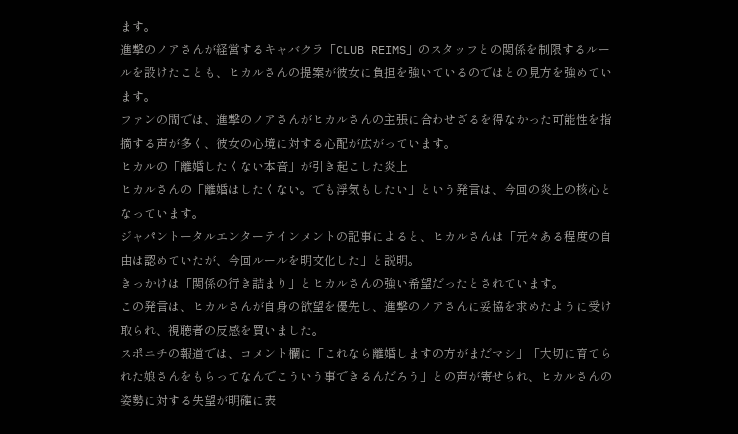ます。
進撃のノアさんが経営するキャバクラ「CLUB REIMS」のスタッフとの関係を制限するルールを設けたことも、ヒカルさんの提案が彼女に負担を強いているのではとの見方を強めています。
ファンの間では、進撃のノアさんがヒカルさんの主張に合わせざるを得なかった可能性を指摘する声が多く、彼女の心境に対する心配が広がっています。
ヒカルの「離婚したくない本音」が引き起こした炎上
ヒカルさんの「離婚はしたくない。でも浮気もしたい」という発言は、今回の炎上の核心となっています。
ジャパントータルエンターテインメントの記事によると、ヒカルさんは「元々ある程度の自由は認めていたが、今回ルールを明文化した」と説明。
きっかけは「関係の行き詰まり」とヒカルさんの強い希望だったとされています。
この発言は、ヒカルさんが自身の欲望を優先し、進撃のノアさんに妥協を求めたように受け取られ、視聴者の反感を買いました。
スポニチの報道では、コメント欄に「これなら離婚しますの方がまだマシ」「大切に育てられた娘さんをもらってなんでこういう事できるんだろう」との声が寄せられ、ヒカルさんの姿勢に対する失望が明確に表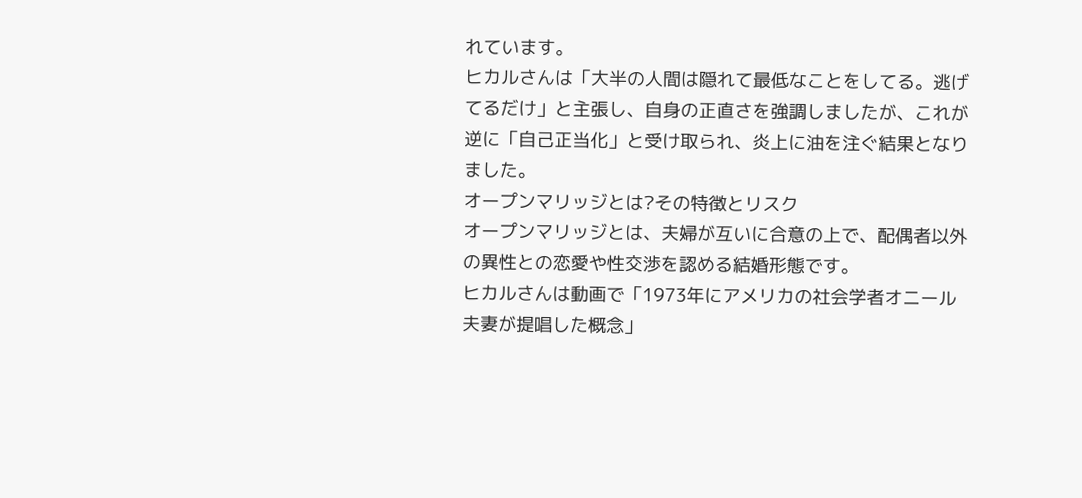れています。
ヒカルさんは「大半の人間は隠れて最低なことをしてる。逃げてるだけ」と主張し、自身の正直さを強調しましたが、これが逆に「自己正当化」と受け取られ、炎上に油を注ぐ結果となりました。
オープンマリッジとは?その特徴とリスク
オープンマリッジとは、夫婦が互いに合意の上で、配偶者以外の異性との恋愛や性交渉を認める結婚形態です。
ヒカルさんは動画で「1973年にアメリカの社会学者オニール夫妻が提唱した概念」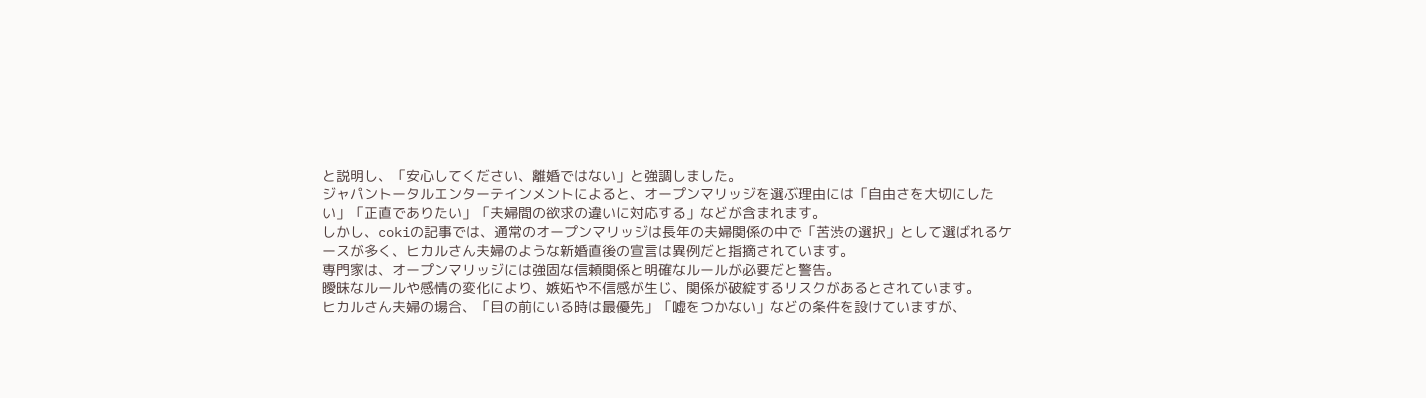と説明し、「安心してください、離婚ではない」と強調しました。
ジャパントータルエンターテインメントによると、オープンマリッジを選ぶ理由には「自由さを大切にしたい」「正直でありたい」「夫婦間の欲求の違いに対応する」などが含まれます。
しかし、cokiの記事では、通常のオープンマリッジは長年の夫婦関係の中で「苦渋の選択」として選ばれるケースが多く、ヒカルさん夫婦のような新婚直後の宣言は異例だと指摘されています。
専門家は、オープンマリッジには強固な信頼関係と明確なルールが必要だと警告。
曖昧なルールや感情の変化により、嫉妬や不信感が生じ、関係が破綻するリスクがあるとされています。
ヒカルさん夫婦の場合、「目の前にいる時は最優先」「嘘をつかない」などの条件を設けていますが、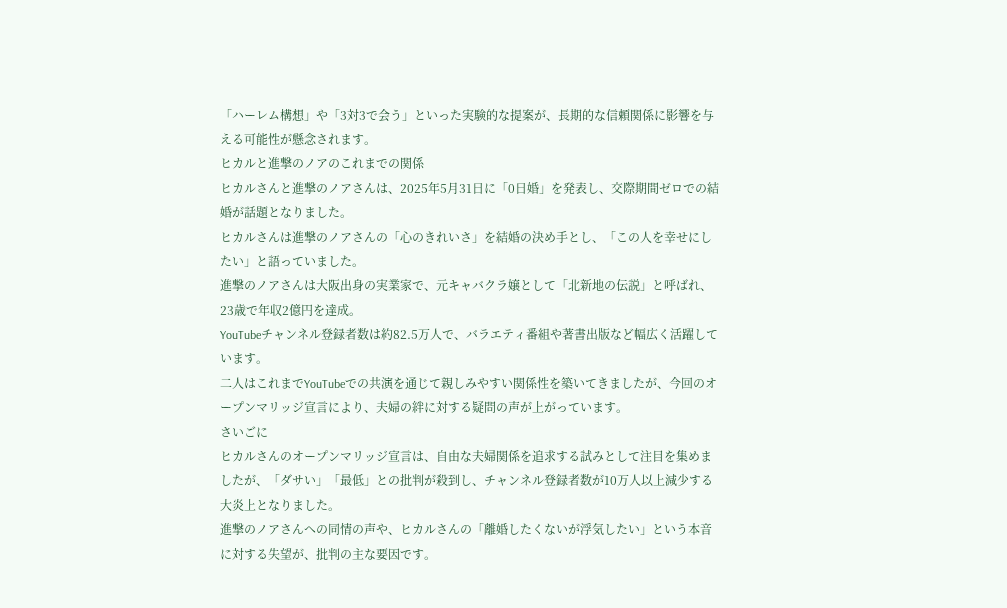「ハーレム構想」や「3対3で会う」といった実験的な提案が、長期的な信頼関係に影響を与える可能性が懸念されます。
ヒカルと進撃のノアのこれまでの関係
ヒカルさんと進撃のノアさんは、2025年5月31日に「0日婚」を発表し、交際期間ゼロでの結婚が話題となりました。
ヒカルさんは進撃のノアさんの「心のきれいさ」を結婚の決め手とし、「この人を幸せにしたい」と語っていました。
進撃のノアさんは大阪出身の実業家で、元キャバクラ嬢として「北新地の伝説」と呼ばれ、23歳で年収2億円を達成。
YouTubeチャンネル登録者数は約82.5万人で、バラエティ番組や著書出版など幅広く活躍しています。
二人はこれまでYouTubeでの共演を通じて親しみやすい関係性を築いてきましたが、今回のオープンマリッジ宣言により、夫婦の絆に対する疑問の声が上がっています。
さいごに
ヒカルさんのオープンマリッジ宣言は、自由な夫婦関係を追求する試みとして注目を集めましたが、「ダサい」「最低」との批判が殺到し、チャンネル登録者数が10万人以上減少する大炎上となりました。
進撃のノアさんへの同情の声や、ヒカルさんの「離婚したくないが浮気したい」という本音に対する失望が、批判の主な要因です。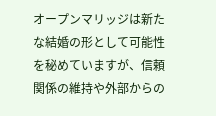オープンマリッジは新たな結婚の形として可能性を秘めていますが、信頼関係の維持や外部からの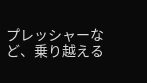プレッシャーなど、乗り越える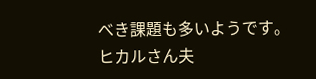べき課題も多いようです。
ヒカルさん夫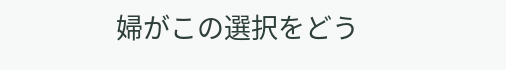婦がこの選択をどう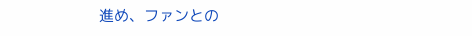進め、ファンとの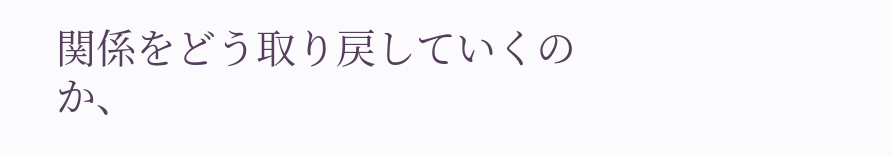関係をどう取り戻していくのか、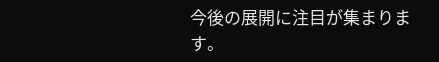今後の展開に注目が集まります。